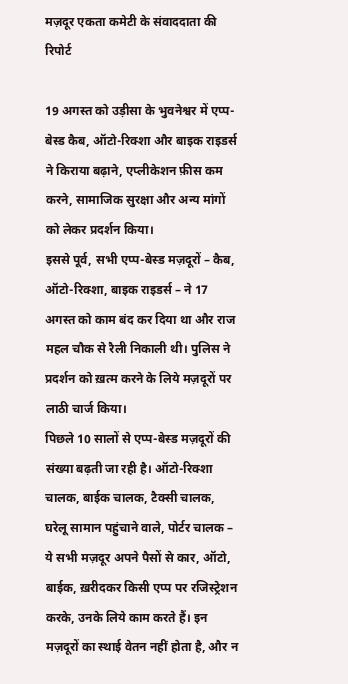मज़दूर एकता कमेटी के संवाददाता की रिपोर्ट

19 अगस्त को उड़ीसा के भुवनेश्वर में एप्प-बेस्ड कैब, ऑटो-रिक्शा और बाइक राइडर्स ने किराया बढ़ाने, एप्लीकेशन फ़ीस कम करने, सामाजिक सुरक्षा और अन्य मांगों को लेकर प्रदर्शन किया।
इससे पूर्व, सभी एप्प-बेस्ड मज़दूरों – कैब, ऑटो-रिक्शा, बाइक राइडर्स – ने 17 अगस्त को काम बंद कर दिया था और राज महल चौक से रैली निकाली थी। पुलिस ने प्रदर्शन को ख़त्म करने के लिये मज़दूरों पर लाठी चार्ज किया।
पिछले 10 सालों से एप्प-बेस्ड मज़दूरों की संख्या बढ़ती जा रही है। ऑटो-रिक्शा चालक, बाईक चालक, टैक्सी चालक, घरेलू सामान पहुंचाने वाले, पोर्टर चालक – ये सभी मज़दूर अपने पैसों से कार, ऑटो, बाईक, ख़रीदकर किसी एप्प पर रजिस्ट्रेशन करके, उनके लिये काम करते हैं। इन मज़दूरों का स्थाई वेतन नहीं होता है, और न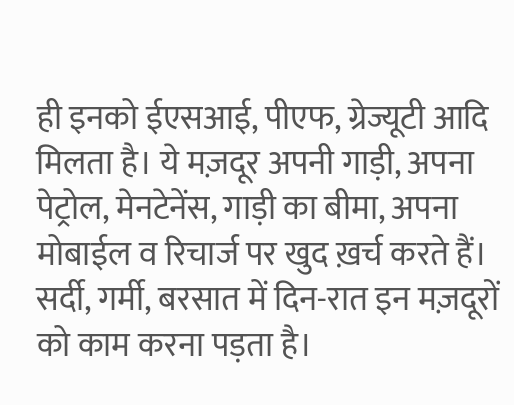ही इनको ईएसआई, पीएफ, ग्रेज्यूटी आदि मिलता है। ये मज़दूर अपनी गाड़ी, अपना पेट्रोल, मेनटेनेंस, गाड़ी का बीमा, अपना मोबाईल व रिचार्ज पर खुद ख़र्च करते हैं। सर्दी, गर्मी, बरसात में दिन-रात इन मज़दूरों को काम करना पड़ता है।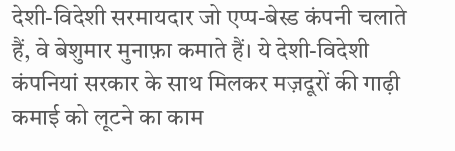देशी-विदेशी सरमायदार जो एप्प-बेस्ड कंपनी चलाते हैं, वे बेशुमार मुनाफ़ा कमाते हैं। ये देशी-विदेशी कंपनियां सरकार के साथ मिलकर मज़दूरों की गाढ़ी कमाई को लूटने का काम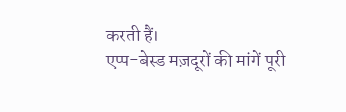करती हैं।
एप्प-बेस्ड मज़दूरों की मांगें पूरी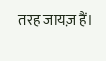तरह जायज़ हैं।